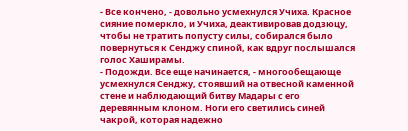- Все кончено, - довольно усмехнулся Учиха. Красное сияние померкло, и Учиха, деактивировав додзюцу, чтобы не тратить попусту силы, собирался было повернуться к Сенджу спиной, как вдруг послышался голос Хаширамы.
- Подожди. Все еще начинается, - многообещающе усмехнулся Сенджу, стоявший на отвесной каменной стене и наблюдающий битву Мадары с его деревянным клоном. Ноги его светились синей чакрой, которая надежно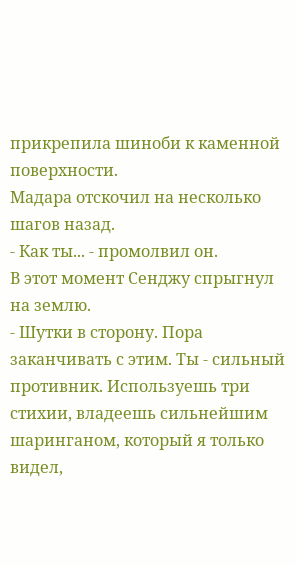прикрепила шиноби к каменной поверхности.
Мадара отскочил на несколько шагов назад.
- Как ты... - промолвил он.
В этот момент Сенджу спрыгнул на землю.
- Шутки в сторону. Пора заканчивать с этим. Ты - сильный противник. Используешь три стихии, владеешь сильнейшим шаринганом, который я только видел,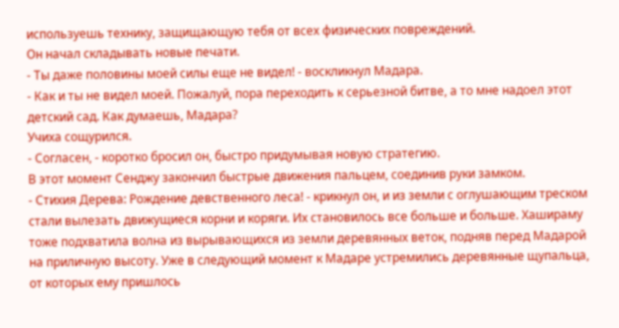используешь технику, защищающую тебя от всех физических повреждений.
Он начал складывать новые печати.
- Ты даже половины моей силы еще не видел! - воскликнул Мадара.
- Как и ты не видел моей. Пожалуй, пора переходить к серьезной битве, а то мне надоел этот детский сад. Как думаешь, Мадара?
Учиха сощурился.
- Согласен, - коротко бросил он, быстро придумывая новую стратегию.
В этот момент Сенджу закончил быстрые движения пальцем, соединив руки замком.
- Стихия Дерева: Рождение девственного леса! - крикнул он, и из земли с оглушающим треском стали вылезать движущиеся корни и коряги. Их становилось все больше и больше. Хашираму тоже подхватила волна из вырывающихся из земли деревянных веток, подняв перед Мадарой на приличную высоту. Уже в следующий момент к Мадаре устремились деревянные щупальца, от которых ему пришлось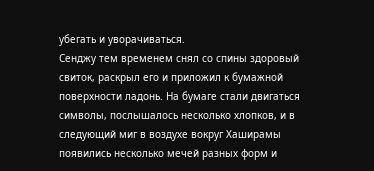убегать и уворачиваться.
Сенджу тем временем снял со спины здоровый свиток, раскрыл его и приложил к бумажной поверхности ладонь. На бумаге стали двигаться символы, послышалось несколько хлопков, и в следующий миг в воздухе вокруг Хаширамы появились несколько мечей разных форм и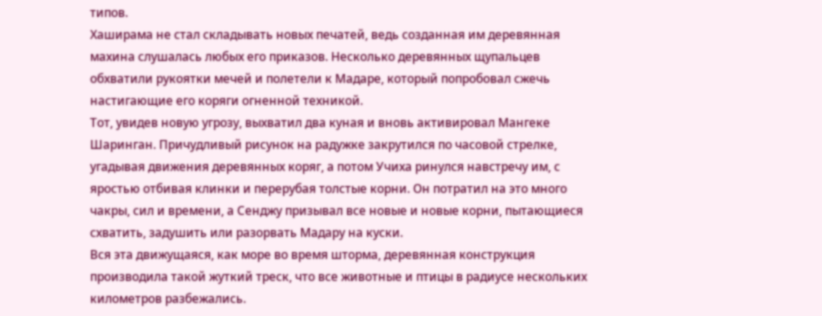типов.
Хаширама не стал складывать новых печатей, ведь созданная им деревянная махина слушалась любых его приказов. Несколько деревянных щупальцев обхватили рукоятки мечей и полетели к Мадаре, который попробовал сжечь настигающие его коряги огненной техникой.
Тот, увидев новую угрозу, выхватил два куная и вновь активировал Мангеке Шаринган. Причудливый рисунок на радужке закрутился по часовой стрелке, угадывая движения деревянных коряг, а потом Учиха ринулся навстречу им, с яростью отбивая клинки и перерубая толстые корни. Он потратил на это много чакры, сил и времени, а Сенджу призывал все новые и новые корни, пытающиеся схватить, задушить или разорвать Мадару на куски.
Вся эта движущаяся, как море во время шторма, деревянная конструкция производила такой жуткий треск, что все животные и птицы в радиусе нескольких километров разбежались.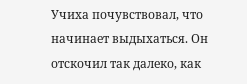Учиха почувствовал, что начинает выдыхаться. Он отскочил так далеко, как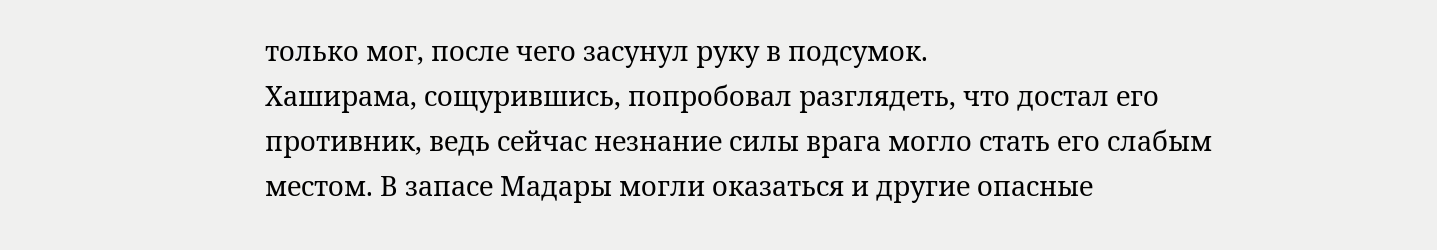только мог, после чего засунул руку в подсумок.
Хаширама, сощурившись, попробовал разглядеть, что достал его противник, ведь сейчас незнание силы врага могло стать его слабым местом. В запасе Мадары могли оказаться и другие опасные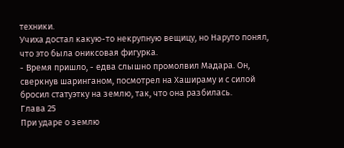техники.
Учиха достал какую-то некрупную вещицу, но Наруто понял, что это была ониксовая фигурка.
- Время пришло, - едва слышно промолвил Мадара. Он, сверкнув шаринганом, посмотрел на Хашираму и с силой бросил статуэтку на землю, так, что она разбилась.
Глава 25
При ударе о землю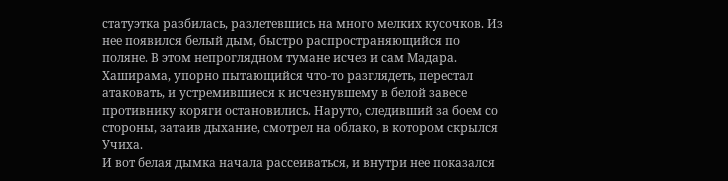статуэтка разбилась, разлетевшись на много мелких кусочков. Из нее появился белый дым, быстро распространяющийся по поляне. В этом непроглядном тумане исчез и сам Мадара.
Хаширама, упорно пытающийся что-то разглядеть, перестал атаковать, и устремившиеся к исчезнувшему в белой завесе противнику коряги остановились. Наруто, следивший за боем со стороны, затаив дыхание, смотрел на облако, в котором скрылся Учиха.
И вот белая дымка начала рассеиваться, и внутри нее показался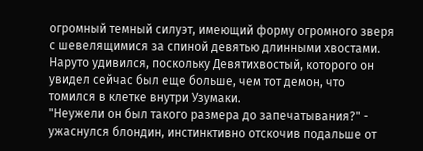огромный темный силуэт, имеющий форму огромного зверя с шевелящимися за спиной девятью длинными хвостами. Наруто удивился, поскольку Девятихвостый, которого он увидел сейчас был еще больше, чем тот демон, что томился в клетке внутри Узумаки.
"Неужели он был такого размера до запечатывания?" - ужаснулся блондин, инстинктивно отскочив подальше от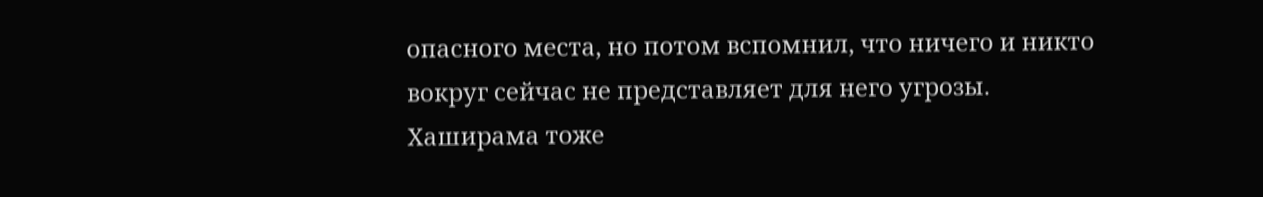опасного места, но потом вспомнил, что ничего и никто вокруг сейчас не представляет для него угрозы.
Хаширама тоже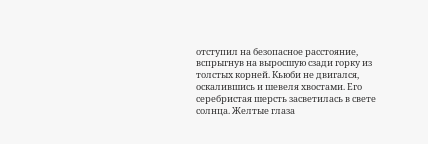отступил на безопасное расстояние, вспрыгнув на выросшую сзади горку из толстых корней. Кьюби не двигался, оскалившись и шевеля хвостами. Его серебристая шерсть засветилась в свете солнца. Желтые глаза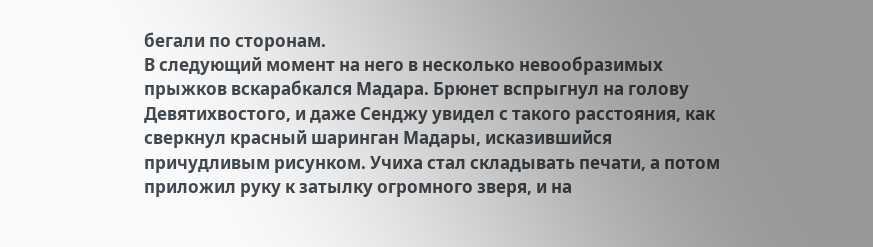бегали по сторонам.
В следующий момент на него в несколько невообразимых прыжков вскарабкался Мадара. Брюнет вспрыгнул на голову Девятихвостого, и даже Сенджу увидел с такого расстояния, как сверкнул красный шаринган Мадары, исказившийся причудливым рисунком. Учиха стал складывать печати, а потом приложил руку к затылку огромного зверя, и на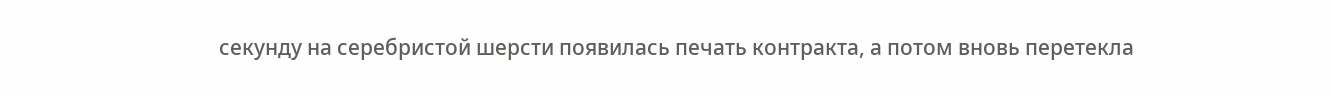секунду на серебристой шерсти появилась печать контракта, а потом вновь перетекла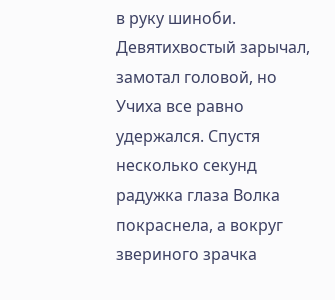в руку шиноби.
Девятихвостый зарычал, замотал головой, но Учиха все равно удержался. Спустя несколько секунд радужка глаза Волка покраснела, а вокруг звериного зрачка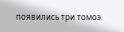появились три томоэ.